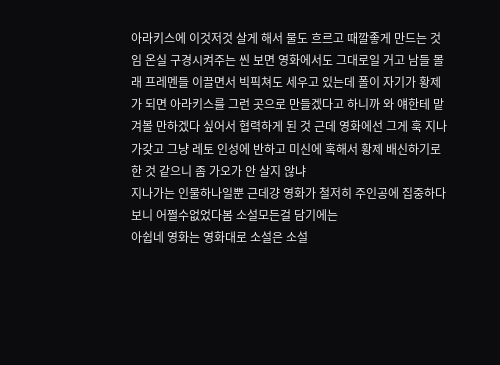아라키스에 이것저것 살게 해서 물도 흐르고 때깔좋게 만드는 것임 온실 구경시켜주는 씬 보면 영화에서도 그대로일 거고 남들 몰래 프레멘들 이끌면서 빅픽쳐도 세우고 있는데 폴이 자기가 황제가 되면 아라키스를 그런 곳으로 만들겠다고 하니까 와 얘한테 맡겨볼 만하겠다 싶어서 협력하게 된 것 근데 영화에선 그게 훅 지나가갖고 그냥 레토 인성에 반하고 미신에 혹해서 황제 배신하기로 한 것 같으니 좀 가오가 안 살지 않냐
지나가는 인물하나일뿐 근데걍 영화가 철저히 주인공에 집중하다보니 어쩔수없었다봄 소설모든걸 담기에는
아쉽네 영화는 영화대로 소설은 소설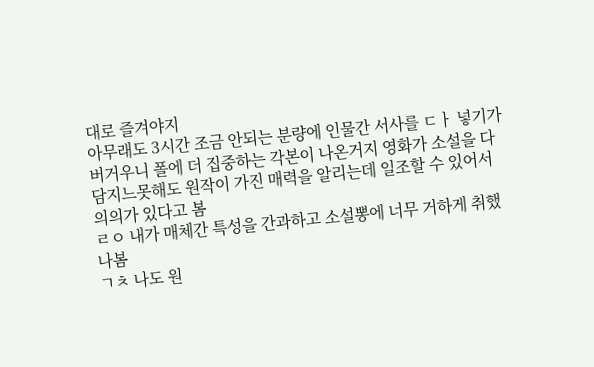대로 즐겨야지
아무래도 3시간 조금 안되는 분량에 인물간 서사를 ㄷㅏ 넣기가 버거우니 폴에 더 집중하는 각본이 나온거지 영화가 소설을 다 담지느못해도 원작이 가진 매력을 알리는데 일조할 수 있어서 의의가 있다고 봄
ㄹㅇ 내가 매체간 특성을 간과하고 소설뽕에 너무 거하게 취했나봄
ㄱㅊ 나도 원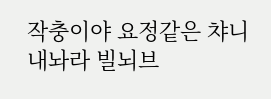작충이야 요정같은 챠니 내놔라 빌뇌브